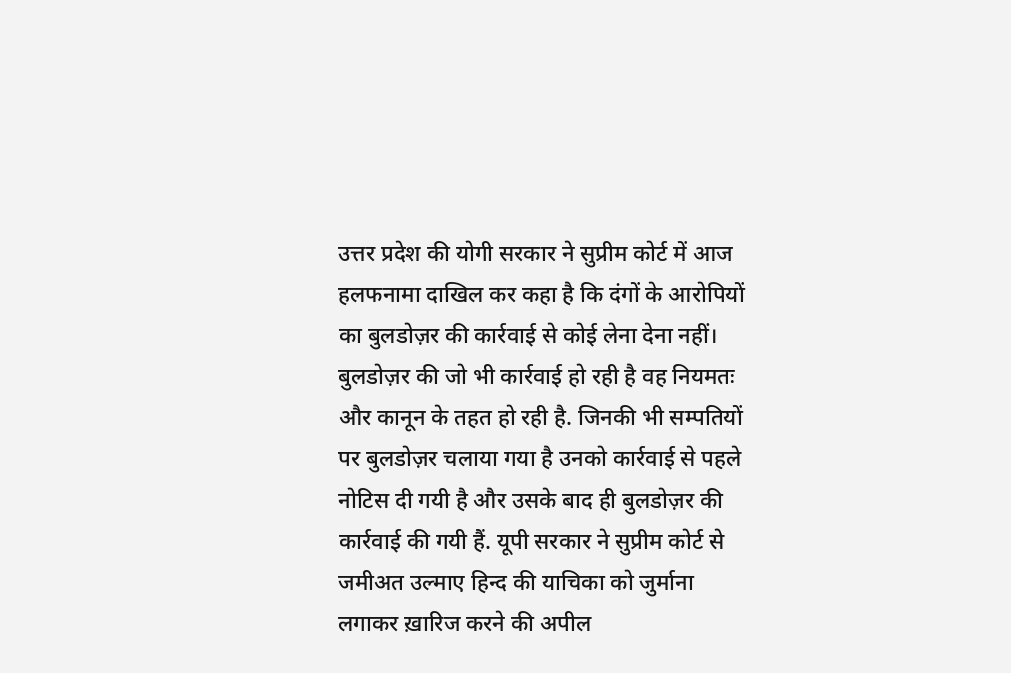उत्तर प्रदेश की योगी सरकार ने सुप्रीम कोर्ट में आज हलफनामा दाखिल कर कहा है कि दंगों के आरोपियों का बुलडोज़र की कार्रवाई से कोई लेना देना नहीं। बुलडोज़र की जो भी कार्रवाई हो रही है वह नियमतः और कानून के तहत हो रही है. जिनकी भी सम्पतियों पर बुलडोज़र चलाया गया है उनको कार्रवाई से पहले नोटिस दी गयी है और उसके बाद ही बुलडोज़र की कार्रवाई की गयी हैं. यूपी सरकार ने सुप्रीम कोर्ट से जमीअत उल्माए हिन्द की याचिका को जुर्माना लगाकर ख़ारिज करने की अपील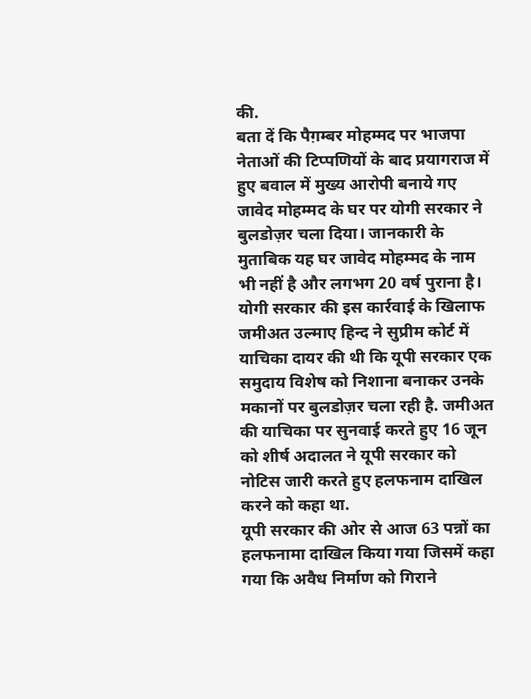की.
बता दें कि पैग़म्बर मोहम्मद पर भाजपा नेताओं की टिप्पणियों के बाद प्रयागराज में हुए बवाल में मुख्य आरोपी बनाये गए जावेद मोहम्मद के घर पर योगी सरकार ने बुलडोज़र चला दिया। जानकारी के मुताबिक यह घर जावेद मोहम्मद के नाम भी नहीं है और लगभग 20 वर्ष पुराना है। योगी सरकार की इस कार्रवाई के खिलाफ जमीअत उल्माए हिन्द ने सुप्रीम कोर्ट में याचिका दायर की थी कि यूपी सरकार एक समुदाय विशेष को निशाना बनाकर उनके मकानों पर बुलडोज़र चला रही है. जमीअत की याचिका पर सुनवाई करते हुए 16 जून को शीर्ष अदालत ने यूपी सरकार को नोटिस जारी करते हुए हलफनाम दाखिल करने को कहा था.
यूपी सरकार की ओर से आज 63 पन्नों का हलफनामा दाखिल किया गया जिसमें कहा गया कि अवैध निर्माण को गिराने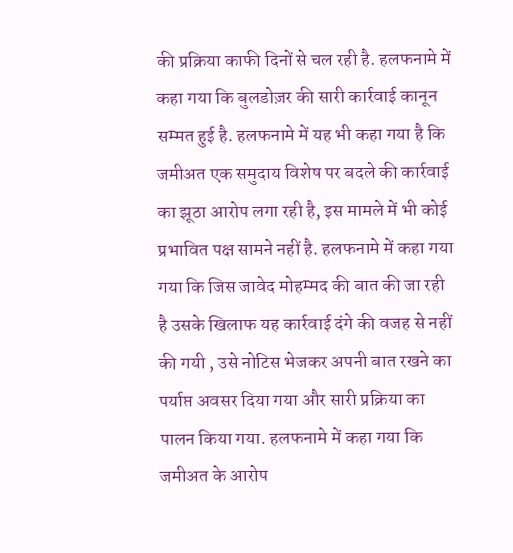की प्रक्रिया काफी दिनों से चल रही है. हलफनामे में कहा गया कि बुलडोज़र की सारी कार्रवाई कानून सम्मत हुई है. हलफनामे में यह भी कहा गया है कि जमीअत एक समुदाय विशेष पर बदले की कार्रवाई का झूठा आरोप लगा रही है, इस मामले में भी कोई प्रभावित पक्ष सामने नहीं है. हलफनामे में कहा गया गया कि जिस जावेद मोहम्मद की बात की जा रही है उसके खिलाफ यह कार्रवाई दंगे की वजह से नहीं की गयी , उसे नोटिस भेजकर अपनी बात रखने का पर्याप्त अवसर दिया गया और सारी प्रक्रिया का पालन किया गया. हलफनामे में कहा गया कि जमीअत के आरोप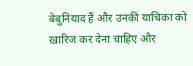बेबुनियाद हैं और उनकी याचिका को ख़ारिज कर देना चाहिए और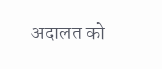अदालत को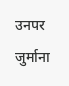उनपर जुर्माना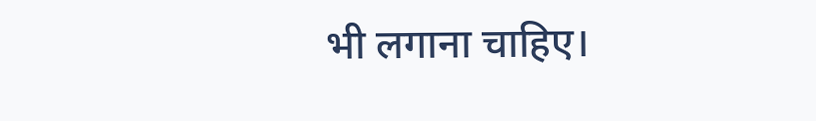भी लगाना चाहिए।